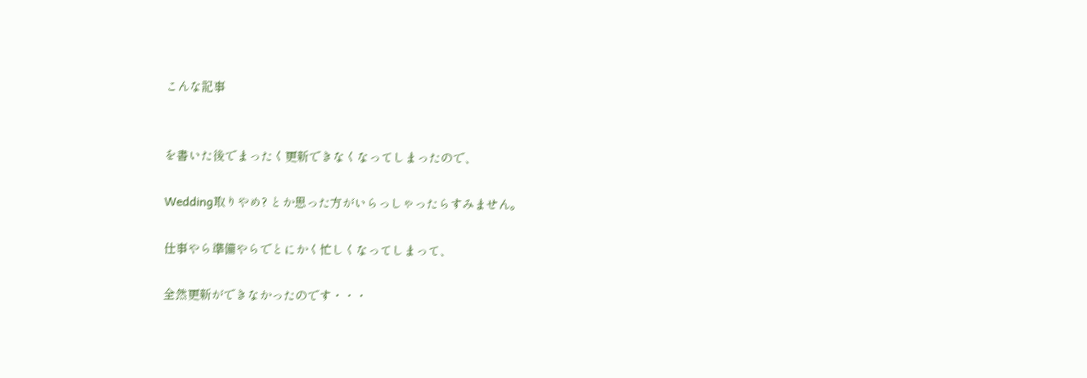こんな記事


を書いた後でまったく更新できなくなってしまったので、

Wedding取りやめ? とか思った方がいらっしゃったらすみません。

仕事やら準備やらでとにかく忙しくなってしまって、

全然更新ができなかったのです・・・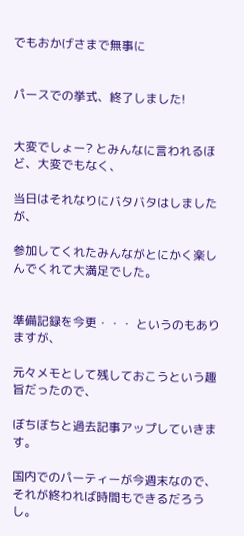でもおかげさまで無事に


パースでの挙式、終了しました!


大変でしょー? とみんなに言われるほど、大変でもなく、

当日はそれなりにバタバタはしましたが、

参加してくれたみんながとにかく楽しんでくれて大満足でした。


準備記録を今更・・・ というのもありますが、

元々メモとして残しておこうという趣旨だったので、

ぼちぼちと過去記事アップしていきます。

国内でのパーティーが今週末なので、それが終われば時間もできるだろうし。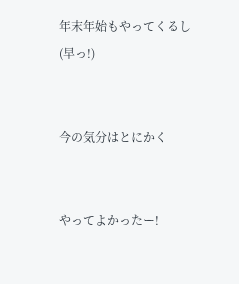年末年始もやってくるし(早っ!)


今の気分はとにかく


やってよかったー!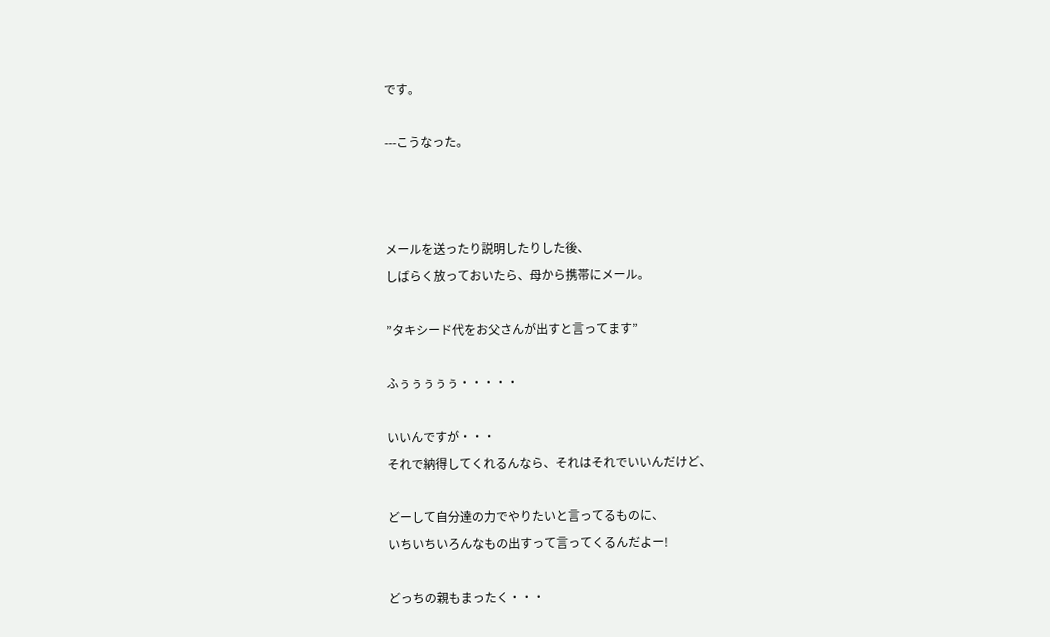です。

---こうなった。



メールを送ったり説明したりした後、
しばらく放っておいたら、母から携帯にメール。

”タキシード代をお父さんが出すと言ってます”

ふぅぅぅぅぅ・・・・・

いいんですが・・・
それで納得してくれるんなら、それはそれでいいんだけど、

どーして自分達の力でやりたいと言ってるものに、
いちいちいろんなもの出すって言ってくるんだよー!

どっちの親もまったく・・・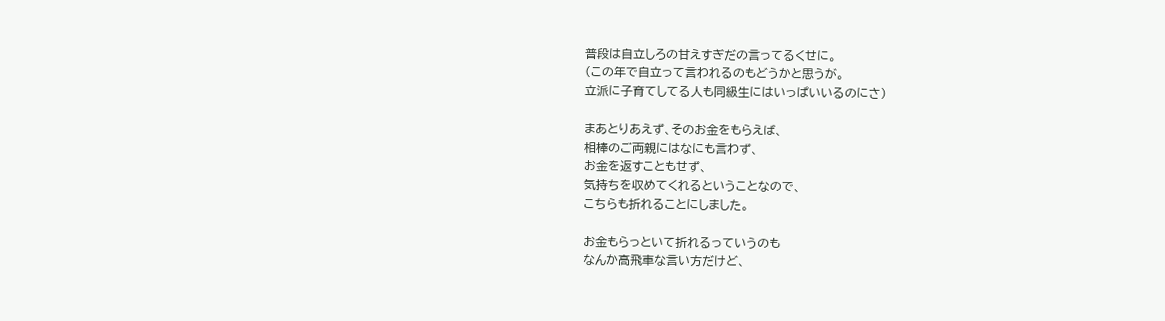普段は自立しろの甘えすぎだの言ってるくせに。
(この年で自立って言われるのもどうかと思うが。
立派に子育てしてる人も同級生にはいっぱいいるのにさ)

まあとりあえず、そのお金をもらえば、
相棒のご両親にはなにも言わず、
お金を返すこともせず、
気持ちを収めてくれるということなので、
こちらも折れることにしました。

お金もらっといて折れるっていうのも
なんか高飛車な言い方だけど、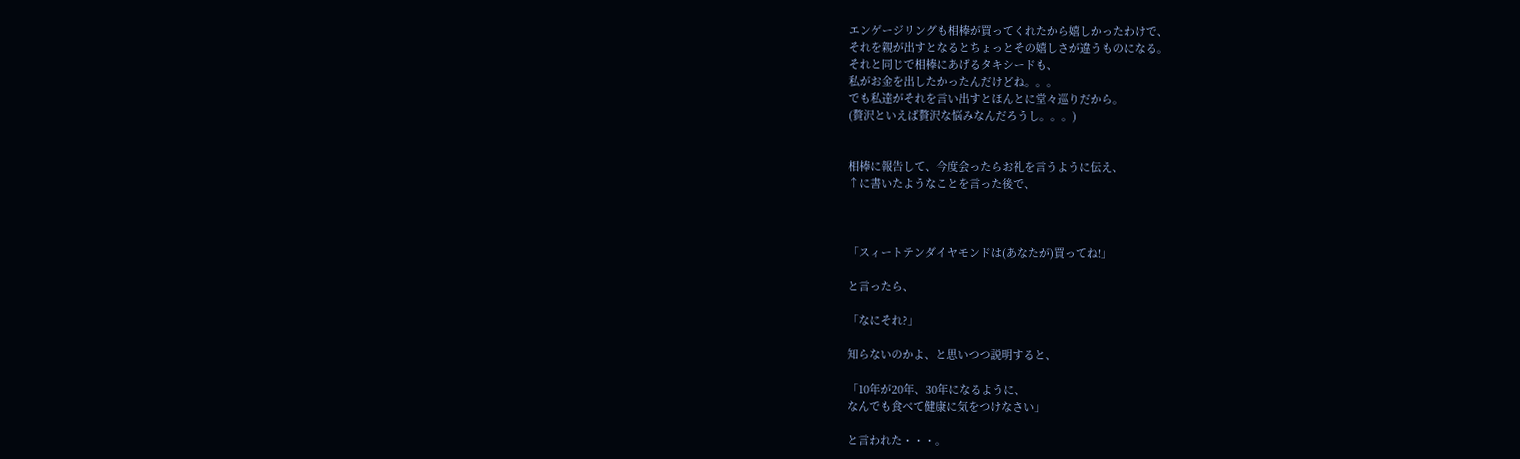エンゲージリングも相棒が買ってくれたから嬉しかったわけで、
それを親が出すとなるとちょっとその嬉しさが違うものになる。
それと同じで相棒にあげるタキシードも、
私がお金を出したかったんだけどね。。。
でも私達がそれを言い出すとほんとに堂々巡りだから。
(贅沢といえば贅沢な悩みなんだろうし。。。)


相棒に報告して、今度会ったらお礼を言うように伝え、
↑に書いたようなことを言った後で、



「スィートテンダイヤモンドは(あなたが)買ってね!」

と言ったら、

「なにそれ?」

知らないのかよ、と思いつつ説明すると、

「10年が20年、30年になるように、
なんでも食べて健康に気をつけなさい」

と言われた・・・。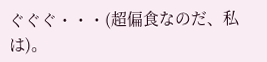ぐぐぐ・・・(超偏食なのだ、私は)。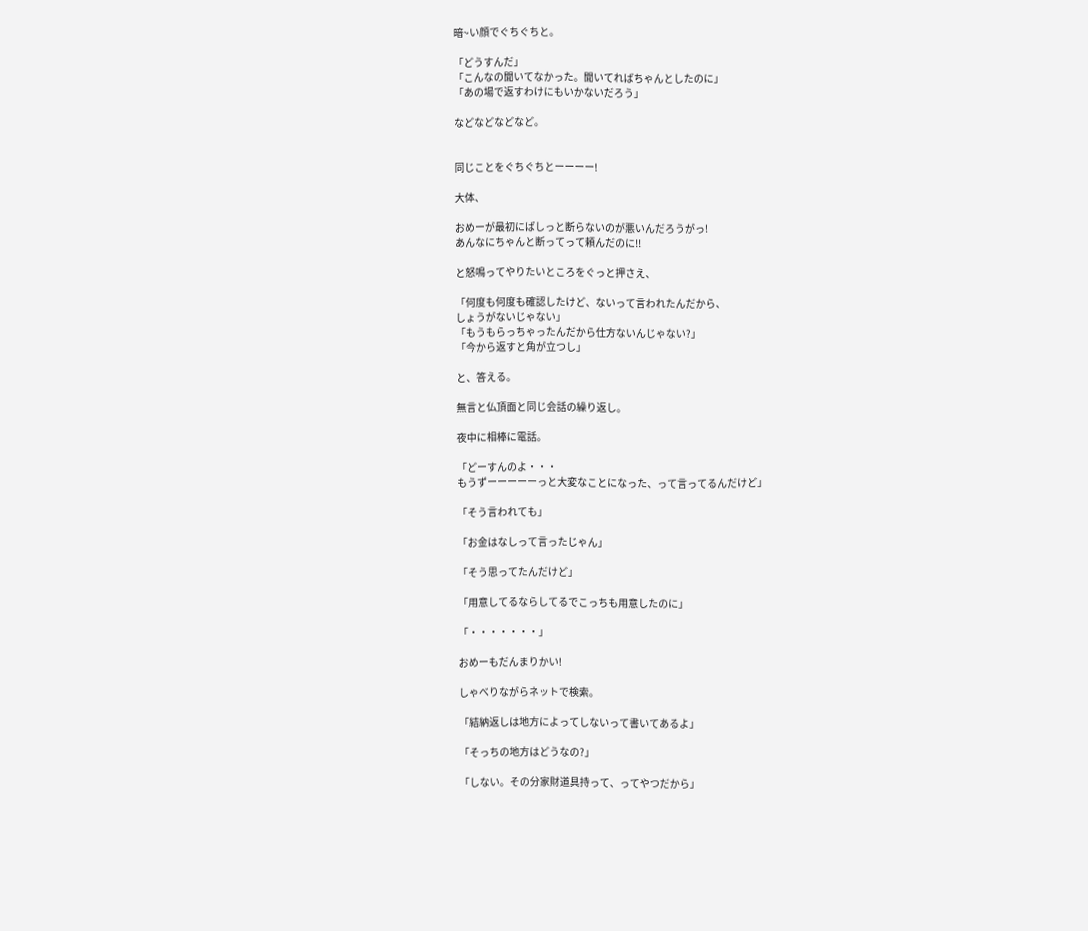暗~い顔でぐちぐちと。

「どうすんだ」
「こんなの聞いてなかった。聞いてればちゃんとしたのに」
「あの場で返すわけにもいかないだろう」

などなどなどなど。


同じことをぐちぐちとーーーー!

大体、

おめーが最初にぱしっと断らないのが悪いんだろうがっ!
あんなにちゃんと断ってって頼んだのに!!

と怒鳴ってやりたいところをぐっと押さえ、

「何度も何度も確認したけど、ないって言われたんだから、
しょうがないじゃない」
「もうもらっちゃったんだから仕方ないんじゃない?」
「今から返すと角が立つし」

と、答える。

無言と仏頂面と同じ会話の繰り返し。

夜中に相棒に電話。

「どーすんのよ・・・
もうずーーーーーっと大変なことになった、って言ってるんだけど」

「そう言われても」

「お金はなしって言ったじゃん」

「そう思ってたんだけど」

「用意してるならしてるでこっちも用意したのに」

「・・・・・・・」

おめーもだんまりかい!

しゃべりながらネットで検索。

「結納返しは地方によってしないって書いてあるよ」

「そっちの地方はどうなの?」

「しない。その分家財道具持って、ってやつだから」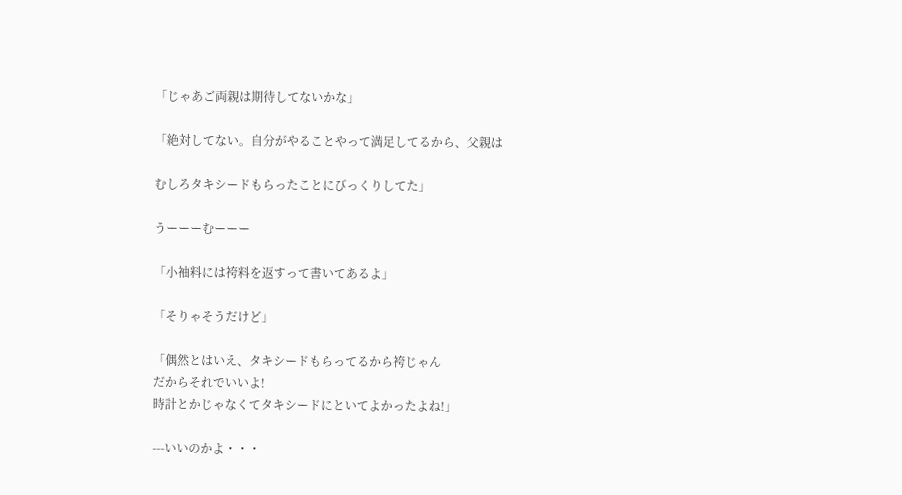「じゃあご両親は期待してないかな」

「絶対してない。自分がやることやって満足してるから、父親は

むしろタキシードもらったことにびっくりしてた」

うーーーむーーー

「小袖料には袴料を返すって書いてあるよ」

「そりゃそうだけど」

「偶然とはいえ、タキシードもらってるから袴じゃん
だからそれでいいよ!
時計とかじゃなくてタキシードにといてよかったよね!」

---いいのかよ・・・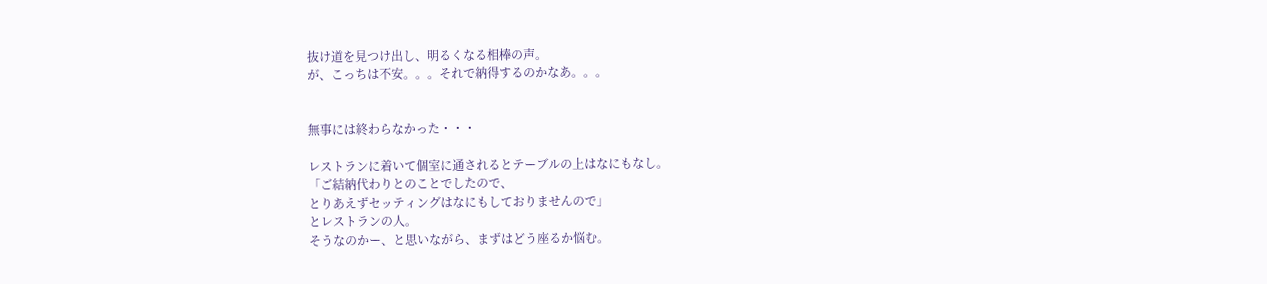抜け道を見つけ出し、明るくなる相棒の声。
が、こっちは不安。。。それで納得するのかなあ。。。


無事には終わらなかった・・・

レストランに着いて個室に通されるとテーブルの上はなにもなし。
「ご結納代わりとのことでしたので、
とりあえずセッティングはなにもしておりませんので」
とレストランの人。
そうなのかー、と思いながら、まずはどう座るか悩む。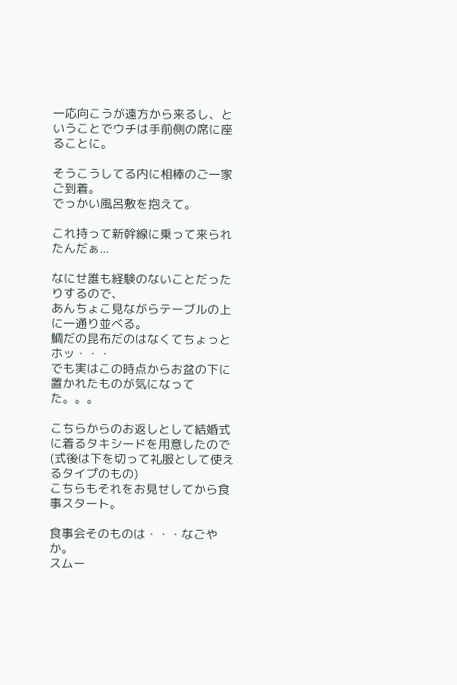一応向こうが遠方から来るし、ということでウチは手前側の席に座ることに。

そうこうしてる内に相棒のご一家ご到着。
でっかい風呂敷を抱えて。

これ持って新幹線に乗って来られたんだぁ...

なにせ誰も経験のないことだったりするので、
あんちょこ見ながらテーブルの上に一通り並べる。
鯛だの昆布だのはなくてちょっとホッ・・・
でも実はこの時点からお盆の下に置かれたものが気になってた。。。

こちらからのお返しとして結婚式に着るタキシードを用意したので
(式後は下を切って礼服として使えるタイプのもの)
こちらもそれをお見せしてから食事スタート。

食事会そのものは・・・なごやか。
スムー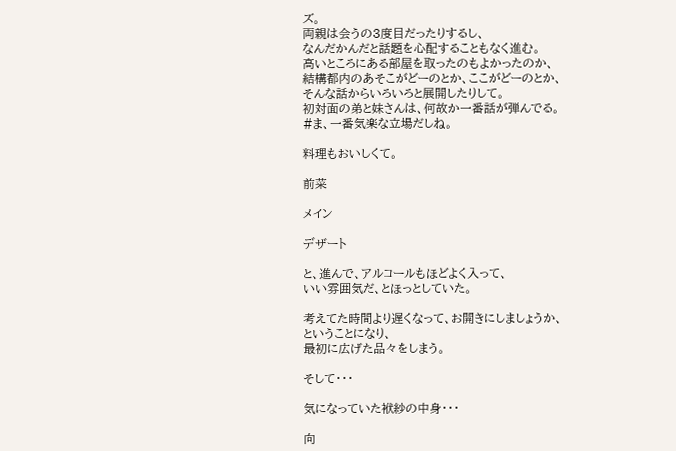ズ。
両親は会うの3度目だったりするし、
なんだかんだと話題を心配することもなく進む。
高いところにある部屋を取ったのもよかったのか、
結構都内のあそこがどーのとか、ここがどーのとか、
そんな話からいろいろと展開したりして。
初対面の弟と妹さんは、何故か一番話が弾んでる。
#ま、一番気楽な立場だしね。

料理もおいしくて。

前菜

メイン

デザート

と、進んで、アルコールもほどよく入って、
いい雰囲気だ、とほっとしていた。

考えてた時間より遅くなって、お開きにしましょうか、
ということになり、
最初に広げた品々をしまう。

そして・・・

気になっていた袱紗の中身・・・

向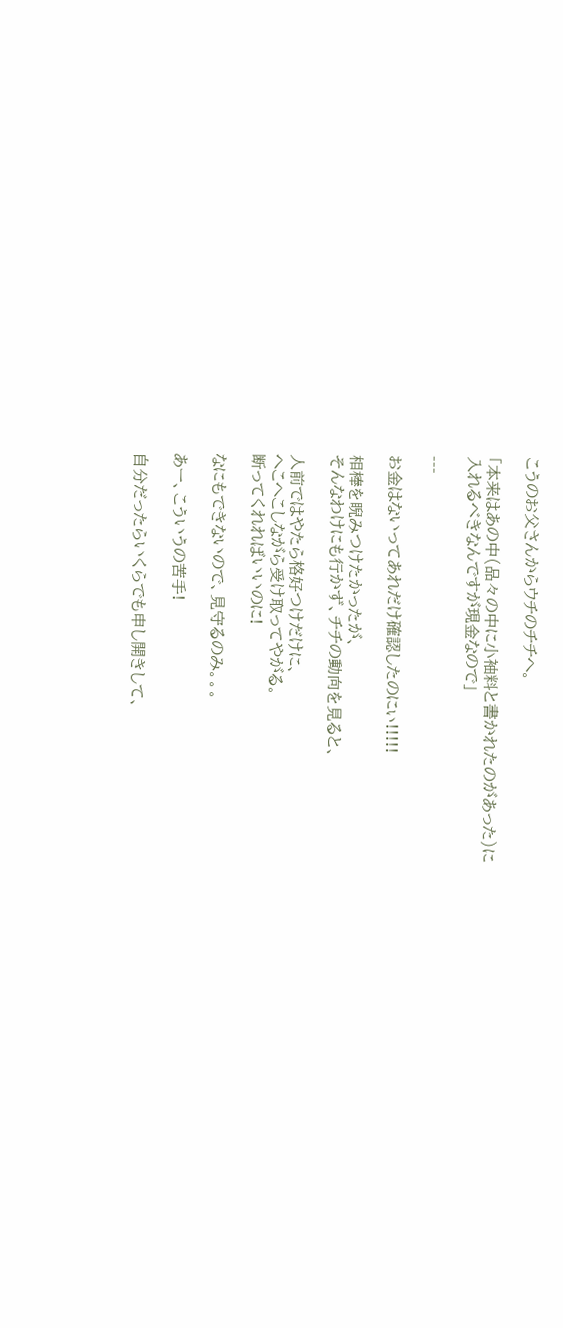こうのお父さんからウチのチチへ。

「本来はあの中(品々の中に小袖料と書かれたのがあった)に
入れるべきなんですが現金なので」

---

お金はないってあれだけ確認したのにぃ!!!!!

相棒を睨みつけたかったが、
そんなわけにも行かず、チチの動向を見ると、

人前ではやたら格好つけだけに、
へこへこしながら受け取ってやがる。
断ってくれればいいのに!

なにもできないので、見守るのみ。。。

あー、こういうの苦手!

自分だったらいくらでも申し開きして、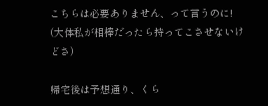こちらは必要ありません、って言うのに!
(大体私が相棒だったら持ってこさせないけどさ)

帰宅後は予想通り、くら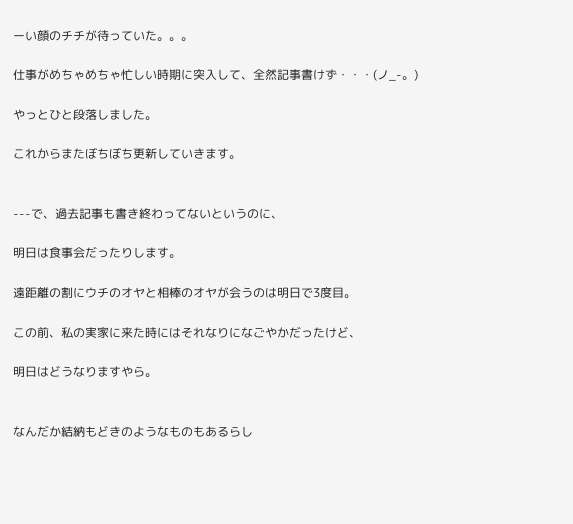ーい顔のチチが待っていた。。。

仕事がめちゃめちゃ忙しい時期に突入して、全然記事書けず・・・(ノ_-。)

やっとひと段落しました。

これからまたぼちぼち更新していきます。


---で、過去記事も書き終わってないというのに、

明日は食事会だったりします。

遠距離の割にウチのオヤと相棒のオヤが会うのは明日で3度目。

この前、私の実家に来た時にはそれなりになごやかだったけど、

明日はどうなりますやら。


なんだか結納もどきのようなものもあるらし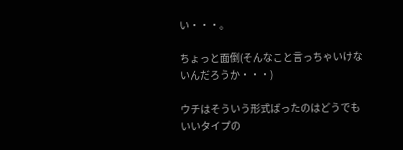い・・・。

ちょっと面倒(そんなこと言っちゃいけないんだろうか・・・)

ウチはそういう形式ばったのはどうでもいいタイプの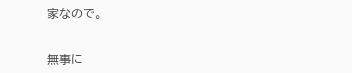家なので。


無事に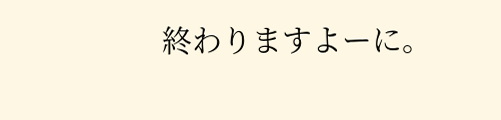終わりますよーに。